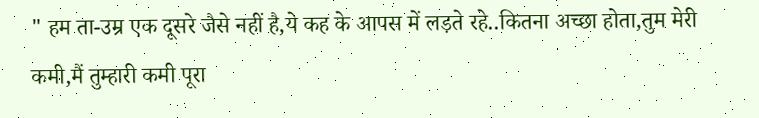" हम ता-उम्र एक दूसरे जैसे नहीं है,ये कह के आपस में लड़ते रहे..कितना अच्छा होता,तुम मेरी कमी,मैं तुम्हारी कमी पूरा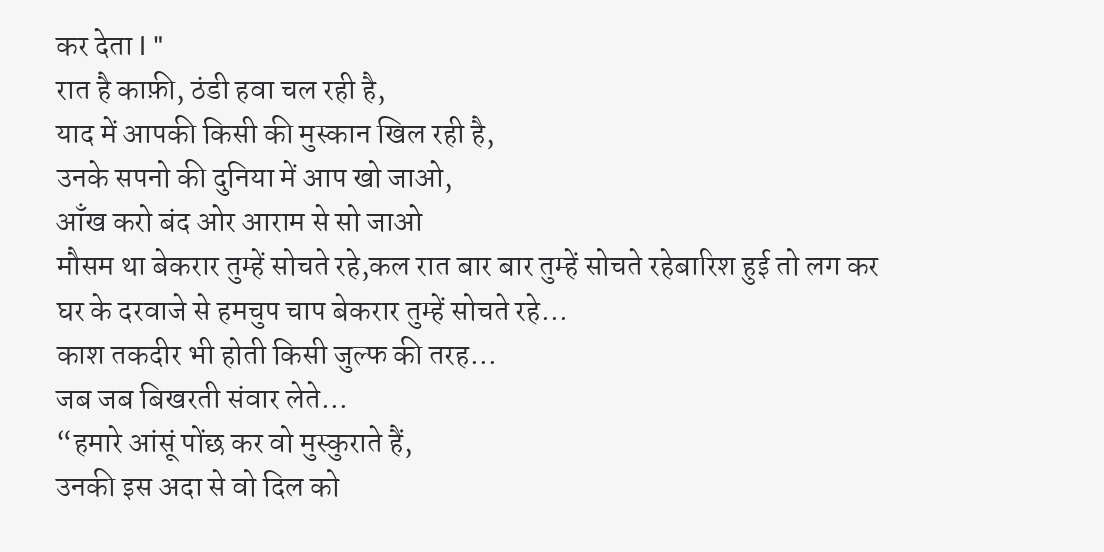कर देता l "
रात है काफ़ी, ठंडी हवा चल रही है,
याद में आपकी किसी की मुस्कान खिल रही है,
उनके सपनो की दुनिया में आप खो जाओ,
आँख करो बंद ओर आराम से सो जाओ
मौसम था बेकरार तुम्हें सोचते रहे,कल रात बार बार तुम्हें सोचते रहेबारिश हुई तो लग कर घर के दरवाजे से हमचुप चाप बेकरार तुम्हें सोचते रहे...
काश तकदीर भी होती किसी जुल्फ की तरह…
जब जब बिखरती संवार लेते…
“हमारे आंसूं पोंछ कर वो मुस्कुराते हैं,
उनकी इस अदा से वो दिल को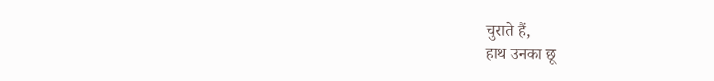चुराते हैं,
हाथ उनका छू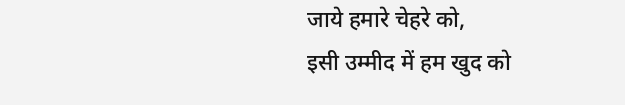जाये हमारे चेहरे को,
इसी उम्मीद में हम खुद को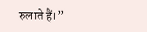रुलाते हैं।”